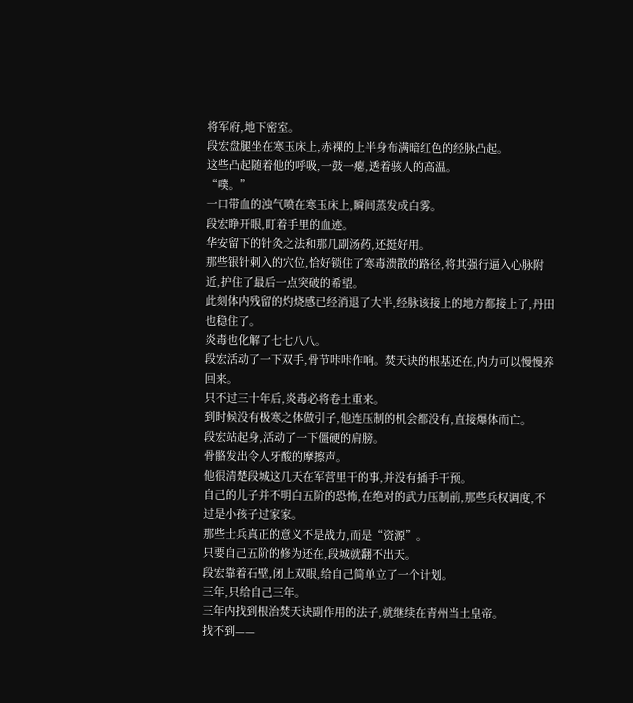将军府,地下密室。
段宏盘腿坐在寒玉床上,赤裸的上半身布满暗红色的经脉凸起。
这些凸起随着他的呼吸,一鼓一瘪,透着骇人的高温。
“噗。”
一口带血的浊气喷在寒玉床上,瞬间蒸发成白雾。
段宏睁开眼,盯着手里的血迹。
华安留下的针灸之法和那几副汤药,还挺好用。
那些银针刺入的穴位,恰好锁住了寒毒溃散的路径,将其强行逼入心脉附近,护住了最后一点突破的希望。
此刻体内残留的灼烧感已经消退了大半,经脉该接上的地方都接上了,丹田也稳住了。
炎毒也化解了七七八八。
段宏活动了一下双手,骨节咔咔作响。焚天诀的根基还在,内力可以慢慢养回来。
只不过三十年后,炎毒必将卷土重来。
到时候没有极寒之体做引子,他连压制的机会都没有,直接爆体而亡。
段宏站起身,活动了一下僵硬的肩膀。
骨骼发出令人牙酸的摩擦声。
他很清楚段城这几天在军营里干的事,并没有插手干预。
自己的儿子并不明白五阶的恐怖,在绝对的武力压制前,那些兵权调度,不过是小孩子过家家。
那些士兵真正的意义不是战力,而是“资源”。
只要自己五阶的修为还在,段城就翻不出天。
段宏靠着石壁,闭上双眼,给自己简单立了一个计划。
三年,只给自己三年。
三年内找到根治焚天诀副作用的法子,就继续在青州当土皇帝。
找不到——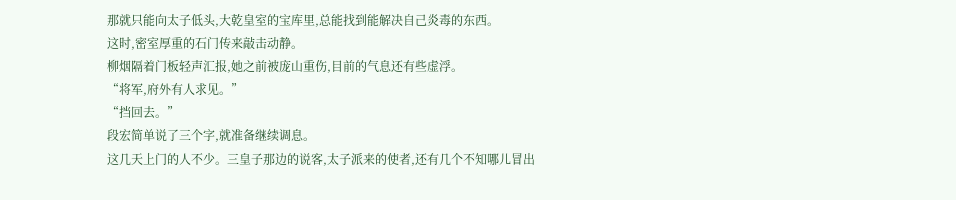那就只能向太子低头,大乾皇室的宝库里,总能找到能解决自己炎毒的东西。
这时,密室厚重的石门传来敲击动静。
柳烟隔着门板轻声汇报,她之前被庞山重伤,目前的气息还有些虚浮。
“将军,府外有人求见。”
“挡回去。”
段宏简单说了三个字,就准备继续调息。
这几天上门的人不少。三皇子那边的说客,太子派来的使者,还有几个不知哪儿冒出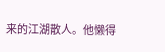来的江湖散人。他懒得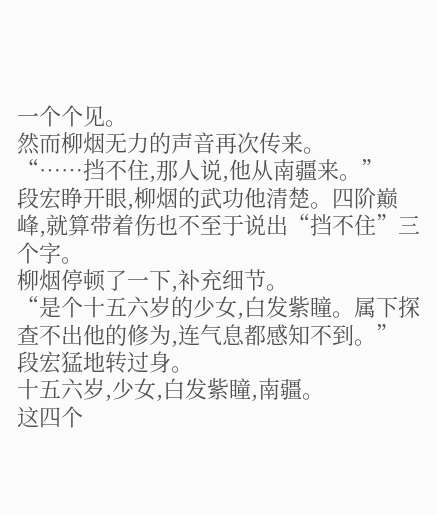一个个见。
然而柳烟无力的声音再次传来。
“……挡不住,那人说,他从南疆来。”
段宏睁开眼,柳烟的武功他清楚。四阶巅峰,就算带着伤也不至于说出“挡不住”三个字。
柳烟停顿了一下,补充细节。
“是个十五六岁的少女,白发紫瞳。属下探查不出他的修为,连气息都感知不到。”
段宏猛地转过身。
十五六岁,少女,白发紫瞳,南疆。
这四个